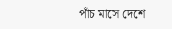পাঁচ মাসে দেশে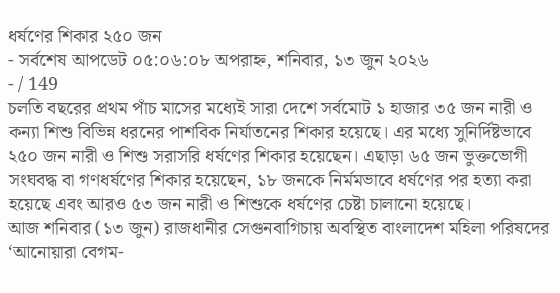ধর্ষণের শিকার ২৫০ জন
- সর্বশেষ আপডেট ০৫:০৬:০৮ অপরাহ্ন, শনিবার, ১৩ জুন ২০২৬
- / 149
চলতি বছরের প্রথম পাঁচ মাসের মধ্যেই সারা দেশে সর্বমোট ১ হাজার ৩৫ জন নারী ও কন্যা শিশু বিভিন্ন ধরনের পাশবিক নির্যাতনের শিকার হয়েছে। এর মধ্যে সুনির্দিষ্টভাবে ২৫০ জন নারী ও শিশু সরাসরি ধর্ষণের শিকার হয়েছেন। এছাড়া ৬৫ জন ভুক্তভোগী সংঘবদ্ধ বা গণধর্ষণের শিকার হয়েছেন, ১৮ জনকে নির্মমভাবে ধর্ষণের পর হত্যা করা হয়েছে এবং আরও ৫৩ জন নারী ও শিশুকে ধর্ষণের চেষ্টা চালানো হয়েছে।
আজ শনিবার (১৩ জুন) রাজধানীর সেগুনবাগিচায় অবস্থিত বাংলাদেশ মহিলা পরিষদের ‘আনোয়ারা বেগম-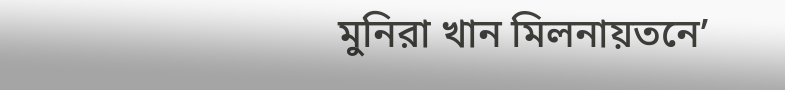মুনিরা খান মিলনায়তনে’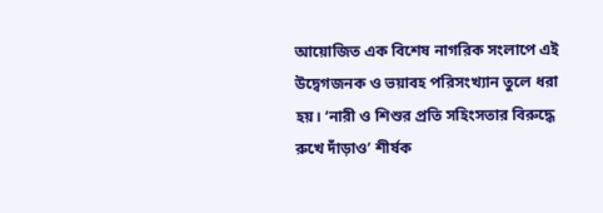আয়োজিত এক বিশেষ নাগরিক সংলাপে এই উদ্বেগজনক ও ভয়াবহ পরিসংখ্যান তুলে ধরা হয়। ‘নারী ও শিশুর প্রতি সহিংসতার বিরুদ্ধে রুখে দাঁড়াও’ শীর্ষক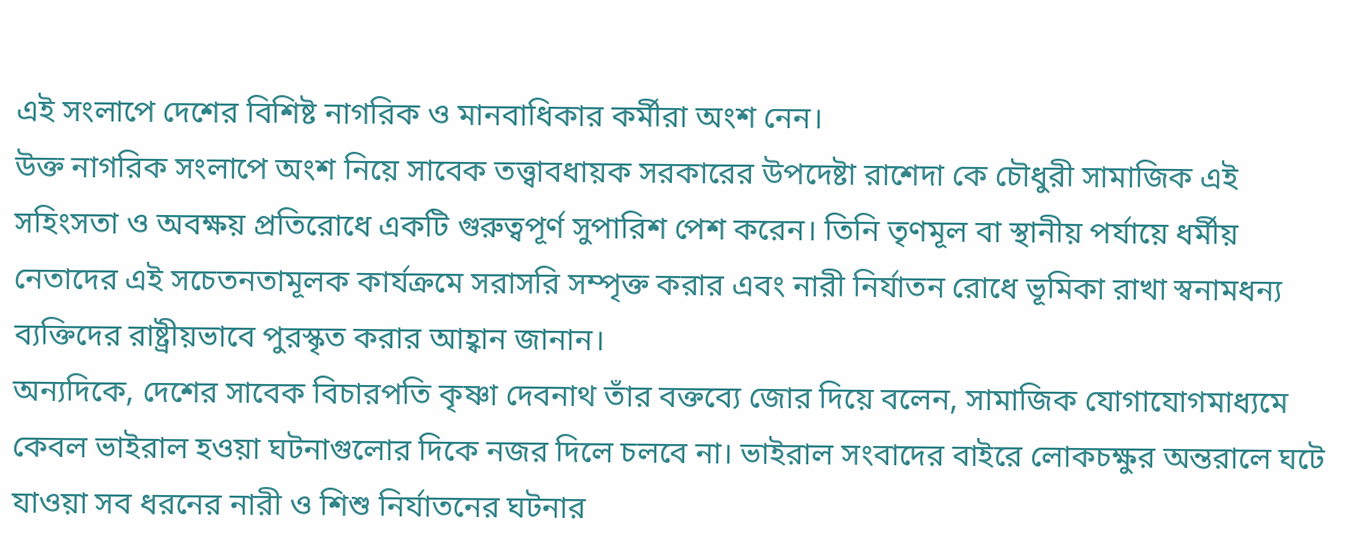এই সংলাপে দেশের বিশিষ্ট নাগরিক ও মানবাধিকার কর্মীরা অংশ নেন।
উক্ত নাগরিক সংলাপে অংশ নিয়ে সাবেক তত্ত্বাবধায়ক সরকারের উপদেষ্টা রাশেদা কে চৌধুরী সামাজিক এই সহিংসতা ও অবক্ষয় প্রতিরোধে একটি গুরুত্বপূর্ণ সুপারিশ পেশ করেন। তিনি তৃণমূল বা স্থানীয় পর্যায়ে ধর্মীয় নেতাদের এই সচেতনতামূলক কার্যক্রমে সরাসরি সম্পৃক্ত করার এবং নারী নির্যাতন রোধে ভূমিকা রাখা স্বনামধন্য ব্যক্তিদের রাষ্ট্রীয়ভাবে পুরস্কৃত করার আহ্বান জানান।
অন্যদিকে, দেশের সাবেক বিচারপতি কৃষ্ণা দেবনাথ তাঁর বক্তব্যে জোর দিয়ে বলেন, সামাজিক যোগাযোগমাধ্যমে কেবল ভাইরাল হওয়া ঘটনাগুলোর দিকে নজর দিলে চলবে না। ভাইরাল সংবাদের বাইরে লোকচক্ষুর অন্তরালে ঘটে যাওয়া সব ধরনের নারী ও শিশু নির্যাতনের ঘটনার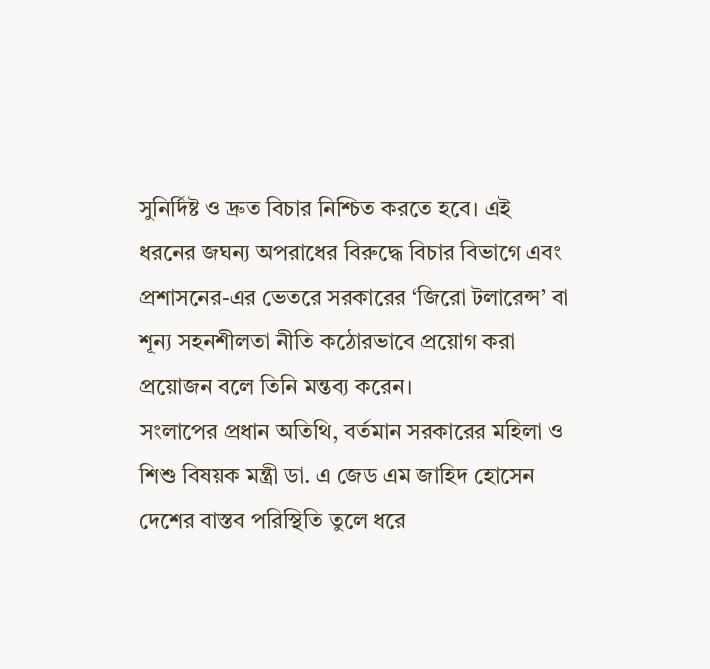সুনির্দিষ্ট ও দ্রুত বিচার নিশ্চিত করতে হবে। এই ধরনের জঘন্য অপরাধের বিরুদ্ধে বিচার বিভাগে এবং প্রশাসনের-এর ভেতরে সরকারের ‘জিরো টলারেন্স’ বা শূন্য সহনশীলতা নীতি কঠোরভাবে প্রয়োগ করা প্রয়োজন বলে তিনি মন্তব্য করেন।
সংলাপের প্রধান অতিথি, বর্তমান সরকারের মহিলা ও শিশু বিষয়ক মন্ত্রী ডা. এ জেড এম জাহিদ হোসেন দেশের বাস্তব পরিস্থিতি তুলে ধরে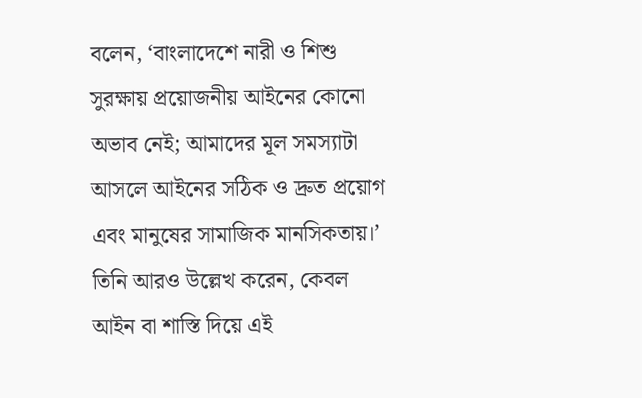বলেন, ‘বাংলাদেশে নারী ও শিশু সুরক্ষায় প্রয়োজনীয় আইনের কোনো অভাব নেই; আমাদের মূল সমস্যাটা আসলে আইনের সঠিক ও দ্রুত প্রয়োগ এবং মানুষের সামাজিক মানসিকতায়।’
তিনি আরও উল্লেখ করেন, কেবল আইন বা শাস্তি দিয়ে এই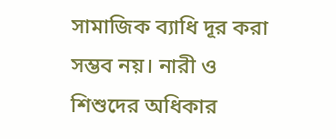সামাজিক ব্যাধি দূর করা সম্ভব নয়। নারী ও শিশুদের অধিকার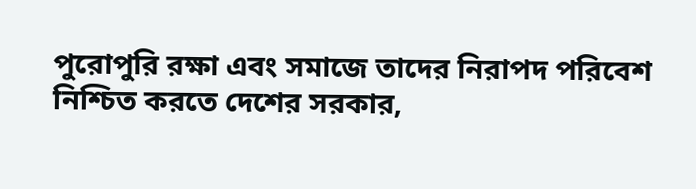পুরোপুরি রক্ষা এবং সমাজে তাদের নিরাপদ পরিবেশ নিশ্চিত করতে দেশের সরকার,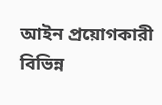আইন প্রয়োগকারী বিভিন্ন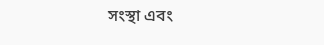সংস্থা এবং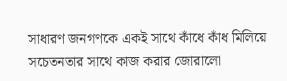সাধারণ জনগণকে একই সাথে কাঁধে কাঁধ মিলিয়ে সচেতনতার সাথে কাজ করার জোরালো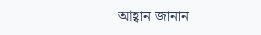আহ্বান জানান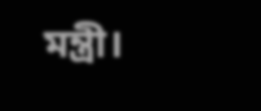মন্ত্রী।